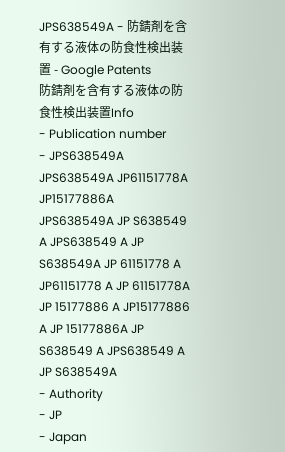JPS638549A - 防錆剤を含有する液体の防食性検出装置 - Google Patents
防錆剤を含有する液体の防食性検出装置Info
- Publication number
- JPS638549A JPS638549A JP61151778A JP15177886A JPS638549A JP S638549 A JPS638549 A JP S638549A JP 61151778 A JP61151778 A JP 61151778A JP 15177886 A JP15177886 A JP 15177886A JP S638549 A JPS638549 A JP S638549A
- Authority
- JP
- Japan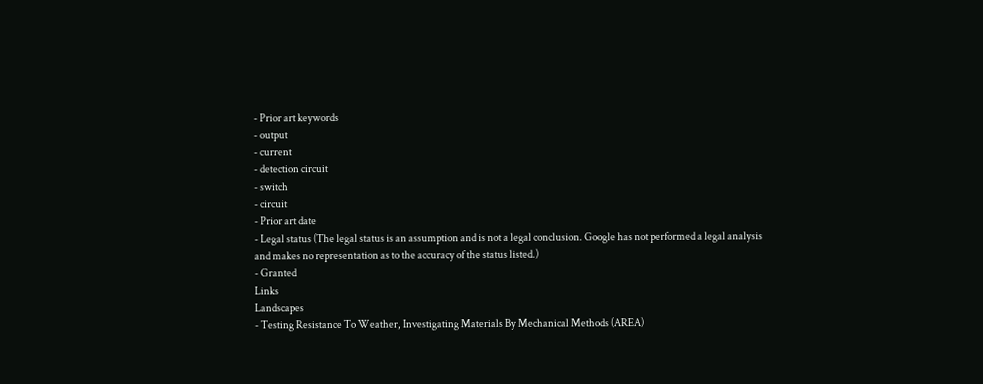- Prior art keywords
- output
- current
- detection circuit
- switch
- circuit
- Prior art date
- Legal status (The legal status is an assumption and is not a legal conclusion. Google has not performed a legal analysis and makes no representation as to the accuracy of the status listed.)
- Granted
Links
Landscapes
- Testing Resistance To Weather, Investigating Materials By Mechanical Methods (AREA)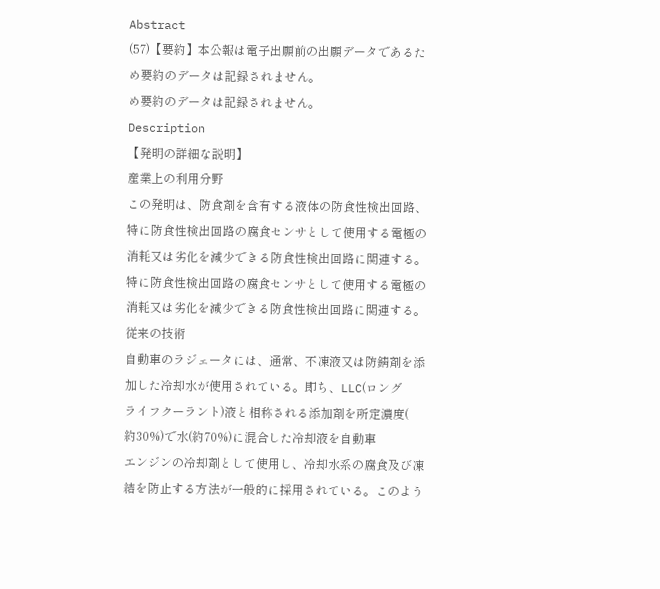Abstract
(57)【要約】本公報は電子出願前の出願データであるた
め要約のデータは記録されません。
め要約のデータは記録されません。
Description
【発明の詳細な説明】
産業上の利用分野
この発明は、防食剤を含有する液体の防食性検出回路、
特に防食性検出回路の腐食センサとして使用する電極の
消耗又は劣化を減少できる防食性検出回路に関連する。
特に防食性検出回路の腐食センサとして使用する電極の
消耗又は劣化を減少できる防食性検出回路に関連する。
従来の技術
自動車のラジェータには、通常、不凍液又は防錆剤を添
加した冷却水が使用されている。即ち、LLC(ロング
ライフクーラント)液と相称される添加剤を所定濃度(
約30%)で水(約70%)に混合した冷却液を自動車
エンジンの冷却剤として使用し、冷却水系の腐食及び凍
結を防止する方法が一般的に採用されている。このよう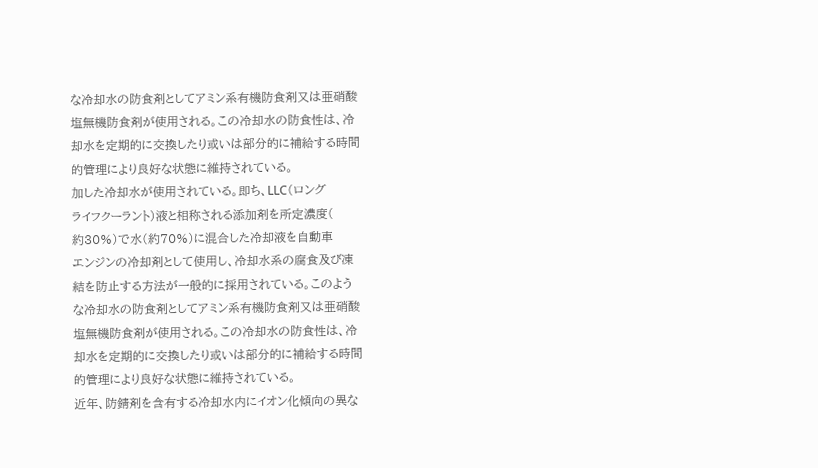な冷却水の防食剤としてアミン系有機防食剤又は亜硝酸
塩無機防食剤が使用される。この冷却水の防食性は、冷
却水を定期的に交換したり或いは部分的に補給する時間
的管理により良好な状態に維持されている。
加した冷却水が使用されている。即ち、LLC(ロング
ライフクーラント)液と相称される添加剤を所定濃度(
約30%)で水(約70%)に混合した冷却液を自動車
エンジンの冷却剤として使用し、冷却水系の腐食及び凍
結を防止する方法が一般的に採用されている。このよう
な冷却水の防食剤としてアミン系有機防食剤又は亜硝酸
塩無機防食剤が使用される。この冷却水の防食性は、冷
却水を定期的に交換したり或いは部分的に補給する時間
的管理により良好な状態に維持されている。
近年、防錆剤を含有する冷却水内にイオン化傾向の異な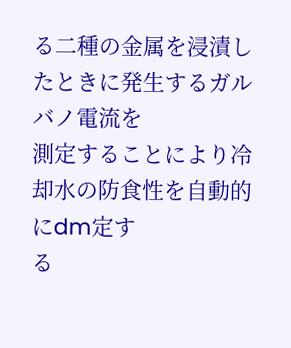る二種の金属を浸漬したときに発生するガルバノ電流を
測定することにより冷却水の防食性を自動的にdm定す
る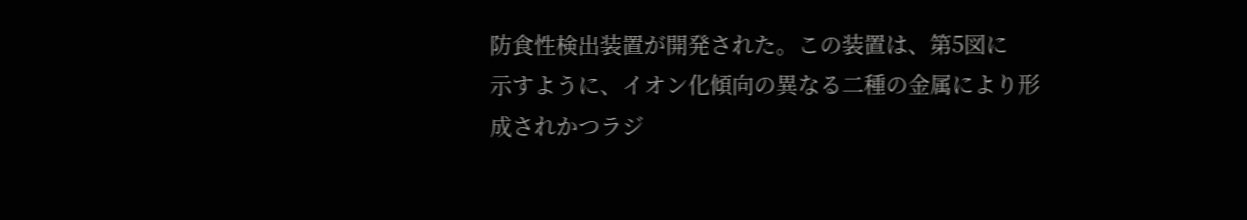防食性検出装置が開発された。この装置は、第5図に
示すように、イオン化傾向の異なる二種の金属により形
成されかつラジ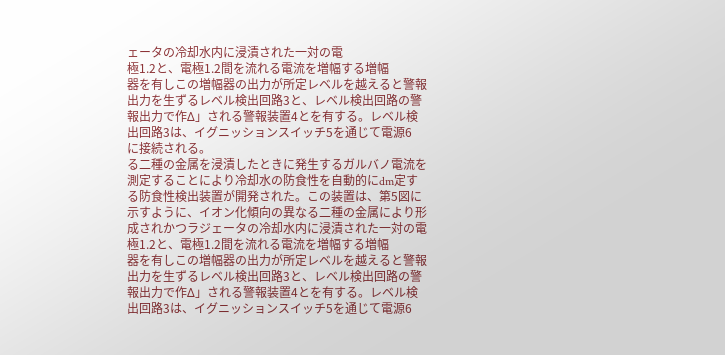ェータの冷却水内に浸漬された一対の電
極1.2と、電極1.2間を流れる電流を増幅する増幅
器を有しこの増幅器の出力が所定レベルを越えると警報
出力を生ずるレベル検出回路3と、レベル検出回路の警
報出力で作Δ」される警報装置4とを有する。レベル検
出回路3は、イグニッションスイッチ5を通じて電源6
に接続される。
る二種の金属を浸漬したときに発生するガルバノ電流を
測定することにより冷却水の防食性を自動的にdm定す
る防食性検出装置が開発された。この装置は、第5図に
示すように、イオン化傾向の異なる二種の金属により形
成されかつラジェータの冷却水内に浸漬された一対の電
極1.2と、電極1.2間を流れる電流を増幅する増幅
器を有しこの増幅器の出力が所定レベルを越えると警報
出力を生ずるレベル検出回路3と、レベル検出回路の警
報出力で作Δ」される警報装置4とを有する。レベル検
出回路3は、イグニッションスイッチ5を通じて電源6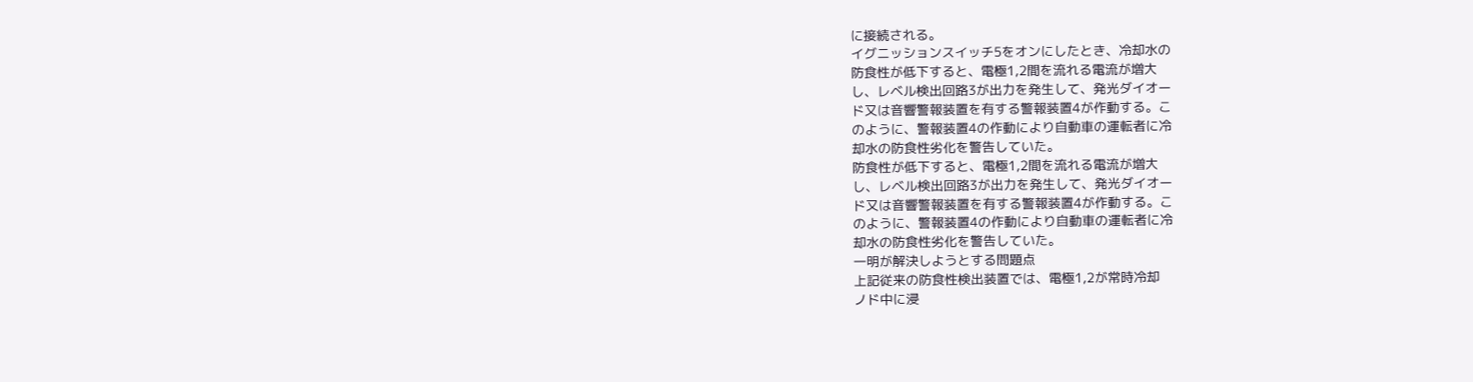に接続される。
イグニッションスイッチ5をオンにしたとき、冷却水の
防食性が低下すると、電極1,2間を流れる電流が増大
し、レベル検出回路3が出力を発生して、発光ダイオー
ド又は音響警報装置を有する警報装置4が作動する。こ
のように、警報装置4の作動により自動車の運転者に冷
却水の防食性劣化を警告していた。
防食性が低下すると、電極1,2間を流れる電流が増大
し、レベル検出回路3が出力を発生して、発光ダイオー
ド又は音響警報装置を有する警報装置4が作動する。こ
のように、警報装置4の作動により自動車の運転者に冷
却水の防食性劣化を警告していた。
一明が解決しようとする問題点
上記従来の防食性検出装置では、電極1,2が常時冷却
ノド中に浸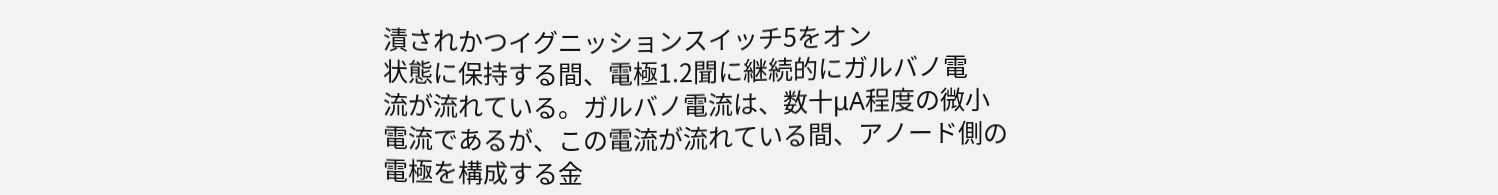漬されかつイグニッションスイッチ5をオン
状態に保持する間、電極1.2聞に継続的にガルバノ電
流が流れている。ガルバノ電流は、数十μA程度の微小
電流であるが、この電流が流れている間、アノード側の
電極を構成する金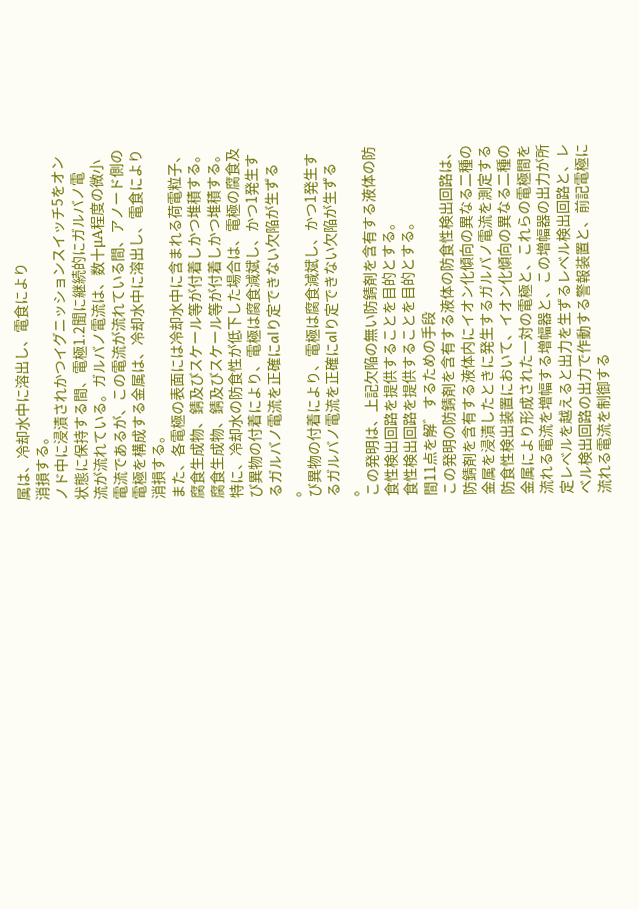属は、冷却水中に溶出し、電食により
消損する。
ノド中に浸漬されかつイグニッションスイッチ5をオン
状態に保持する間、電極1.2聞に継続的にガルバノ電
流が流れている。ガルバノ電流は、数十μA程度の微小
電流であるが、この電流が流れている間、アノード側の
電極を構成する金属は、冷却水中に溶出し、電食により
消損する。
また、各電極の表面には冷却水中に含まれる荷電粒子、
腐食生成物、錆及びスケール等が付着しかつ堆積する。
腐食生成物、錆及びスケール等が付着しかつ堆積する。
特に、冷却水の防食性が低下した場合は、電極の腐食及
び異物の付着により、電極は腐食減斌し、かつ1発生す
るガルバノ電流を正確にalり定できない欠陥が生ずる
。
び異物の付着により、電極は腐食減斌し、かつ1発生す
るガルバノ電流を正確にalり定できない欠陥が生ずる
。
この発明は、上記欠陥の無い防錆剤を含有する液体の防
食性検出回路を提供することを目的とする。
食性検出回路を提供することを目的とする。
間11点を解゛するための手段
この発明の防錆剤を含有する液体の防食性検出回路は、
防錆剤を含有する液体内にイオン化傾向の異なる二種の
金属を浸漬したときに発生するガルバノ電流を測定する
防食性検出装置において、イオン化傾向の異なる二種の
金属により形成された一対の電極と、これらの電極間を
流れる電流を増幅する増幅器と、この増幅器の出力が所
定レベルを越えると出力を生ずるレベル検出回路と、レ
ベル検出回路の出力で作動する警報装置と、前記電極に
流れる電流を制御する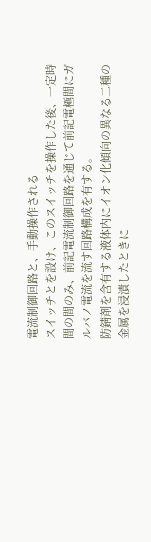電流制御回路と、手動操作される
スイッチとを設け、このスイッチを操作した後、一定時
間の間のみ、前記電流制御回路を通じて前記電極間にガ
ルバノ電流を流す回路構成を有する。
防錆剤を含有する液体内にイオン化傾向の異なる二種の
金属を浸漬したときに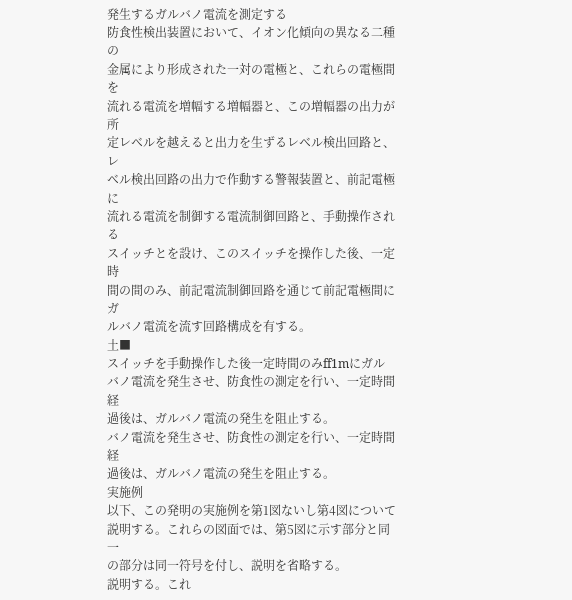発生するガルバノ電流を測定する
防食性検出装置において、イオン化傾向の異なる二種の
金属により形成された一対の電極と、これらの電極間を
流れる電流を増幅する増幅器と、この増幅器の出力が所
定レベルを越えると出力を生ずるレベル検出回路と、レ
ベル検出回路の出力で作動する警報装置と、前記電極に
流れる電流を制御する電流制御回路と、手動操作される
スイッチとを設け、このスイッチを操作した後、一定時
間の間のみ、前記電流制御回路を通じて前記電極間にガ
ルバノ電流を流す回路構成を有する。
土■
スイッチを手動操作した後一定時間のみff1mにガル
バノ電流を発生させ、防食性の測定を行い、一定時間経
過後は、ガルバノ電流の発生を阻止する。
バノ電流を発生させ、防食性の測定を行い、一定時間経
過後は、ガルバノ電流の発生を阻止する。
実施例
以下、この発明の実施例を第1図ないし第4図について
説明する。これらの図面では、第5図に示す部分と同一
の部分は同一符号を付し、説明を省略する。
説明する。これ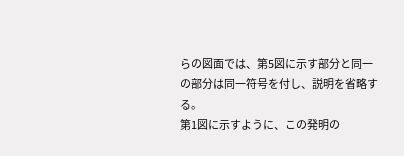らの図面では、第5図に示す部分と同一
の部分は同一符号を付し、説明を省略する。
第1図に示すように、この発明の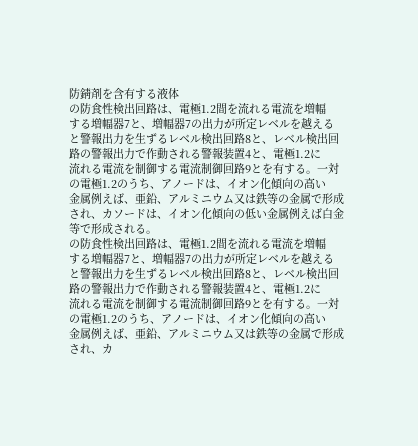防錆剤を含有する液体
の防食性検出回路は、電極1.2間を流れる電流を増幅
する増幅器7と、増幅器7の出力が所定レベルを越える
と警報出力を生ずるレベル検出回路8と、レベル検出回
路の警報出力で作動される警報装置4と、電極1.2に
流れる電流を制御する電流制御回路9とを有する。一対
の電極1.2のうち、アノードは、イオン化傾向の高い
金属例えば、亜鉛、アルミニウム又は鉄等の金属で形成
され、カソードは、イオン化傾向の低い金属例えば白金
等で形成される。
の防食性検出回路は、電極1.2間を流れる電流を増幅
する増幅器7と、増幅器7の出力が所定レベルを越える
と警報出力を生ずるレベル検出回路8と、レベル検出回
路の警報出力で作動される警報装置4と、電極1.2に
流れる電流を制御する電流制御回路9とを有する。一対
の電極1.2のうち、アノードは、イオン化傾向の高い
金属例えば、亜鉛、アルミニウム又は鉄等の金属で形成
され、カ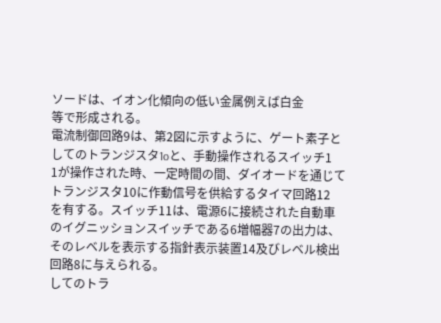ソードは、イオン化傾向の低い金属例えば白金
等で形成される。
電流制御回路9は、第2図に示すように、ゲート素子と
してのトランジスタ1oと、手動操作されるスイッチ1
1が操作された時、一定時間の間、ダイオードを通じて
トランジスタ10に作動信号を供給するタイマ回路12
を有する。スイッチ11は、電源6に接続された自動車
のイグニッションスイッチである6増幅器7の出力は、
そのレベルを表示する指針表示装置14及びレベル検出
回路8に与えられる。
してのトラ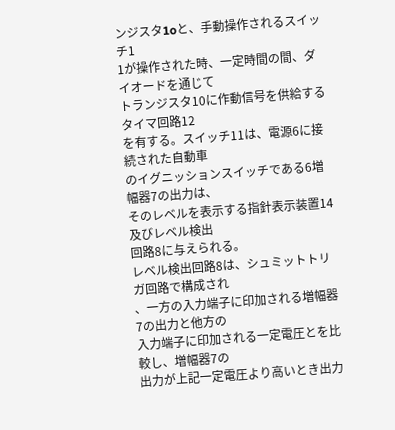ンジスタ1oと、手動操作されるスイッチ1
1が操作された時、一定時間の間、ダイオードを通じて
トランジスタ10に作動信号を供給するタイマ回路12
を有する。スイッチ11は、電源6に接続された自動車
のイグニッションスイッチである6増幅器7の出力は、
そのレベルを表示する指針表示装置14及びレベル検出
回路8に与えられる。
レベル検出回路8は、シュミットトリガ回路で構成され
、一方の入力端子に印加される増幅器7の出力と他方の
入力端子に印加される一定電圧とを比較し、増幅器7の
出力が上記一定電圧より高いとき出力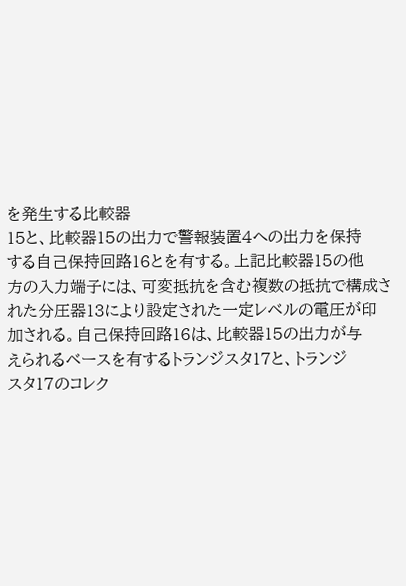を発生する比較器
15と、比較器15の出力で警報装置4への出力を保持
する自己保持回路16とを有する。上記比較器15の他
方の入力端子には、可変抵抗を含む複数の抵抗で構成さ
れた分圧器13により設定された一定レベルの電圧が印
加される。自己保持回路16は、比較器15の出力が与
えられるベースを有するトランジスタ17と、トランジ
スタ17のコレク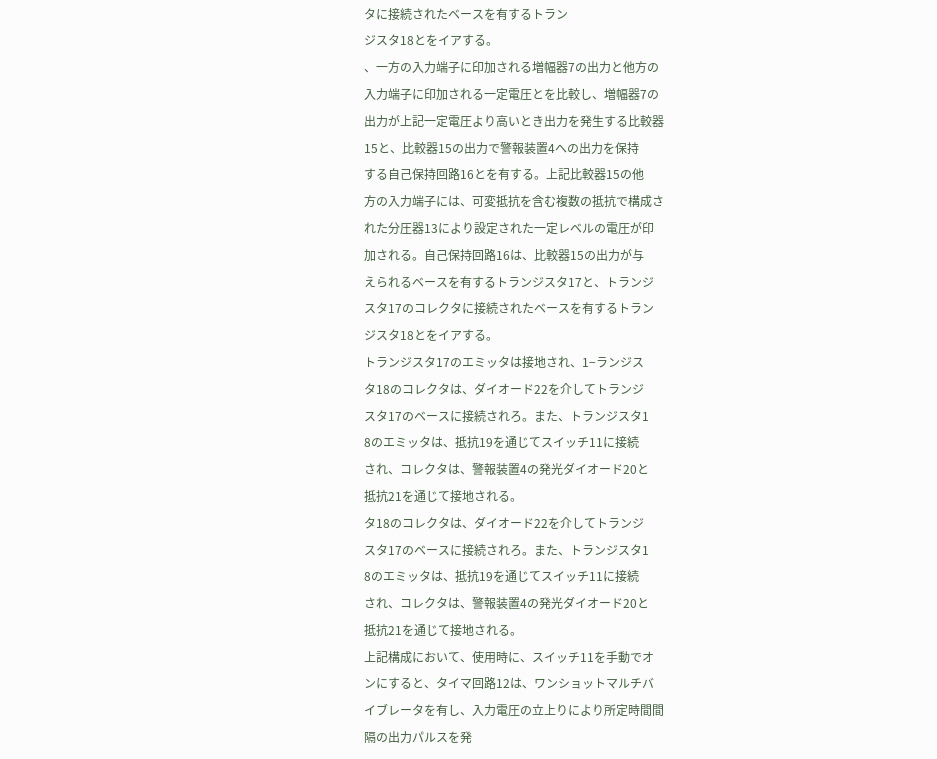タに接続されたベースを有するトラン
ジスタ18とをイアする。
、一方の入力端子に印加される増幅器7の出力と他方の
入力端子に印加される一定電圧とを比較し、増幅器7の
出力が上記一定電圧より高いとき出力を発生する比較器
15と、比較器15の出力で警報装置4への出力を保持
する自己保持回路16とを有する。上記比較器15の他
方の入力端子には、可変抵抗を含む複数の抵抗で構成さ
れた分圧器13により設定された一定レベルの電圧が印
加される。自己保持回路16は、比較器15の出力が与
えられるベースを有するトランジスタ17と、トランジ
スタ17のコレクタに接続されたベースを有するトラン
ジスタ18とをイアする。
トランジスタ17のエミッタは接地され、1−ランジス
タ18のコレクタは、ダイオード22を介してトランジ
スタ17のベースに接続されろ。また、トランジスタ1
8のエミッタは、抵抗19を通じてスイッチ11に接続
され、コレクタは、警報装置4の発光ダイオード20と
抵抗21を通じて接地される。
タ18のコレクタは、ダイオード22を介してトランジ
スタ17のベースに接続されろ。また、トランジスタ1
8のエミッタは、抵抗19を通じてスイッチ11に接続
され、コレクタは、警報装置4の発光ダイオード20と
抵抗21を通じて接地される。
上記構成において、使用時に、スイッチ11を手動でオ
ンにすると、タイマ回路12は、ワンショットマルチバ
イブレータを有し、入力電圧の立上りにより所定時間間
隔の出力パルスを発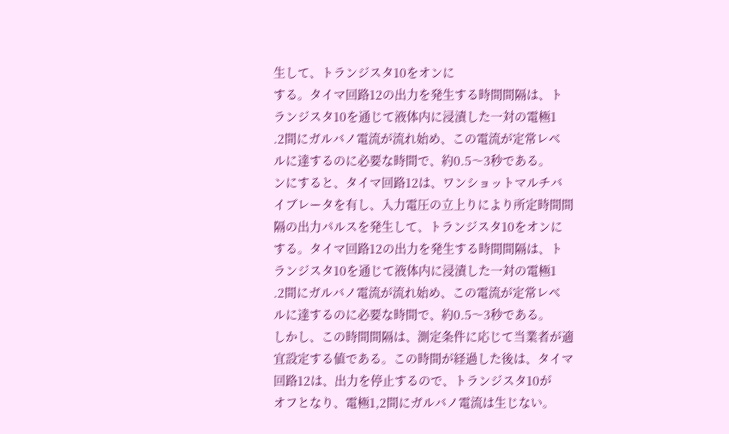生して、トランジスタ10をオンに
する。タイマ回路12の出力を発生する時間間隔は、ト
ランジスタ10を通じて液体内に浸漬した一対の電極1
.2間にガルバノ電流が流れ始め、この電流が定常レベ
ルに達するのに必要な時間で、約0.5〜3秒である。
ンにすると、タイマ回路12は、ワンショットマルチバ
イブレータを有し、入力電圧の立上りにより所定時間間
隔の出力パルスを発生して、トランジスタ10をオンに
する。タイマ回路12の出力を発生する時間間隔は、ト
ランジスタ10を通じて液体内に浸漬した一対の電極1
.2間にガルバノ電流が流れ始め、この電流が定常レベ
ルに達するのに必要な時間で、約0.5〜3秒である。
しかし、この時間間隔は、測定条件に応じて当業者が適
宜設定する値である。この時間が経過した後は、タイマ
回路12は、出力を停止するので、トランジスタ10が
オフとなり、電極1,2間にガルバノ電流は生じない。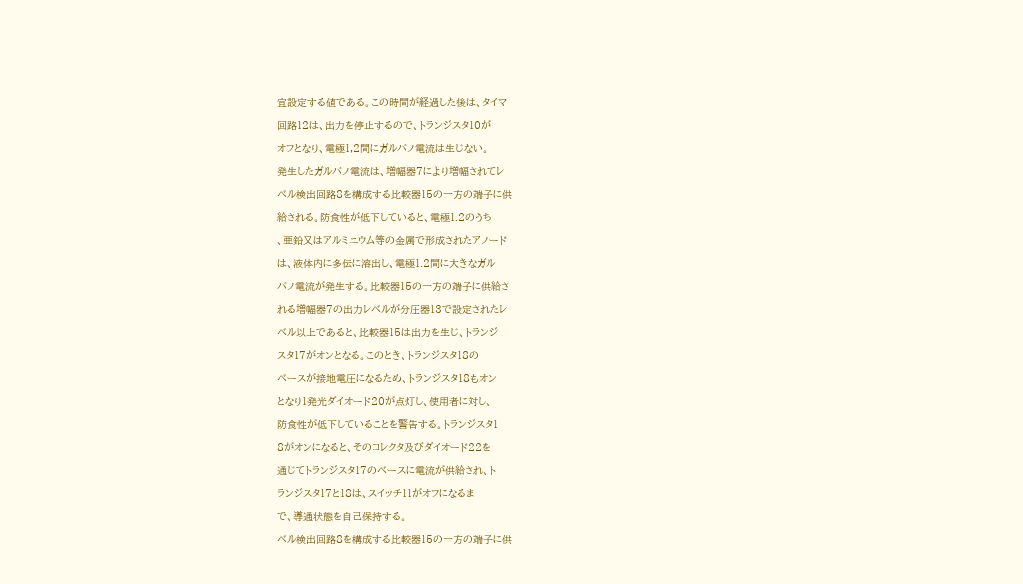宜設定する値である。この時間が経過した後は、タイマ
回路12は、出力を停止するので、トランジスタ10が
オフとなり、電極1,2間にガルバノ電流は生じない。
発生したガルバノ電流は、増幅器7により増幅されてレ
ベル検出回路8を構成する比較器15の一方の端子に供
給される。防食性が低下していると、電極1.2のうち
、亜鉛又はアルミニウム等の金属で形成されたアノード
は、液体内に多伝に溶出し、電極1.2間に大きなガル
バノ電流が発生する。比較器15の一方の端子に供給さ
れる増幅器7の出力レベルが分圧器13で設定されたレ
ベル以上であると、比較器15は出力を生じ、トランジ
スタ17がオンとなる。このとき、トランジスタ18の
ベースが接地電圧になるため、トランジスタ18もオン
となり1発光ダイオード20が点灯し、使用者に対し、
防食性が低下していることを警告する。トランジスタ1
8がオンになると、そのコレクタ及びダイオード22を
通じてトランジスタ17のベースに電流が供給され、ト
ランジスタ17と18は、スイッチ11がオフになるま
で、導通状態を自己保持する。
ベル検出回路8を構成する比較器15の一方の端子に供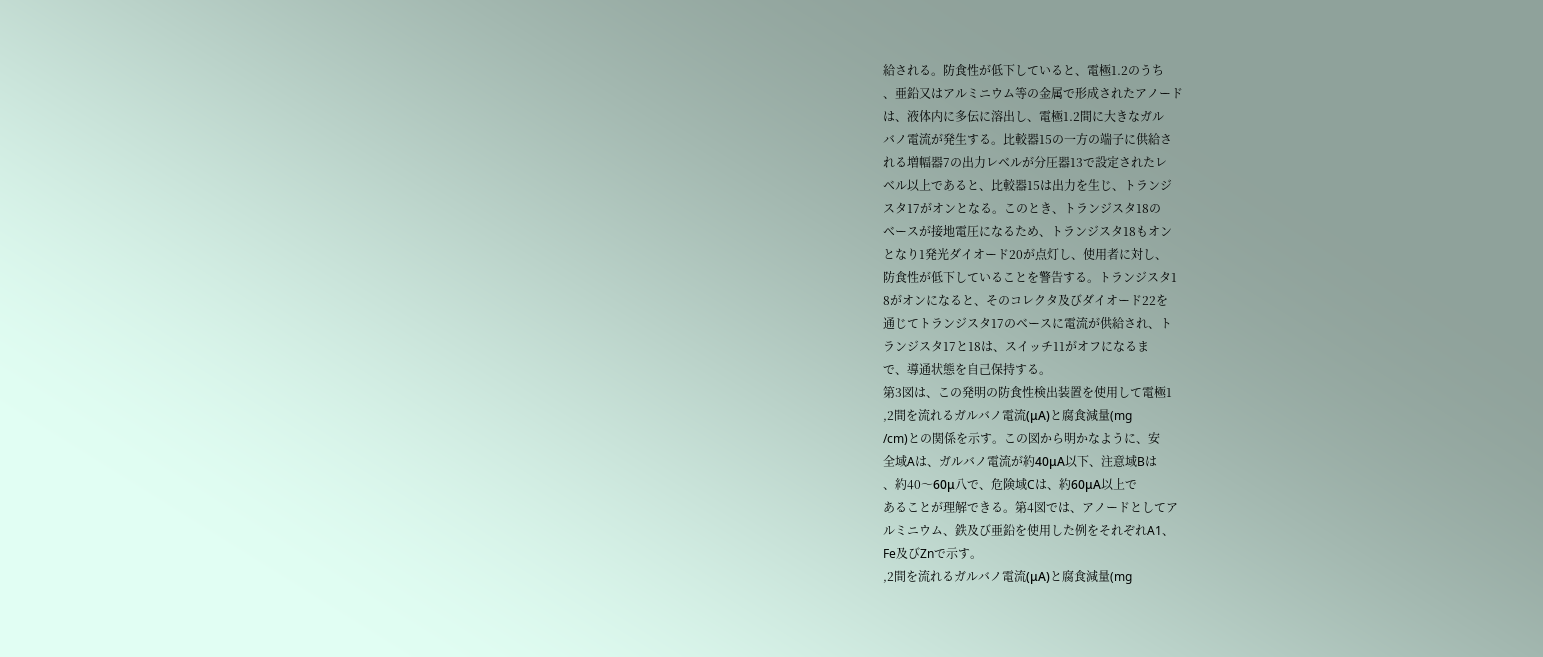給される。防食性が低下していると、電極1.2のうち
、亜鉛又はアルミニウム等の金属で形成されたアノード
は、液体内に多伝に溶出し、電極1.2間に大きなガル
バノ電流が発生する。比較器15の一方の端子に供給さ
れる増幅器7の出力レベルが分圧器13で設定されたレ
ベル以上であると、比較器15は出力を生じ、トランジ
スタ17がオンとなる。このとき、トランジスタ18の
ベースが接地電圧になるため、トランジスタ18もオン
となり1発光ダイオード20が点灯し、使用者に対し、
防食性が低下していることを警告する。トランジスタ1
8がオンになると、そのコレクタ及びダイオード22を
通じてトランジスタ17のベースに電流が供給され、ト
ランジスタ17と18は、スイッチ11がオフになるま
で、導通状態を自己保持する。
第3図は、この発明の防食性検出装置を使用して電極1
,2間を流れるガルバノ電流(μA)と腐食減量(mg
/cm)との関係を示す。この図から明かなように、安
全域Aは、ガルバノ電流が約40μA以下、注意域Bは
、約40〜60μ八で、危険域Cは、約60μA以上で
あることが理解できる。第4図では、アノードとしてア
ルミニウム、鉄及び亜鉛を使用した例をそれぞれA1、
Fe及びZnで示す。
,2間を流れるガルバノ電流(μA)と腐食減量(mg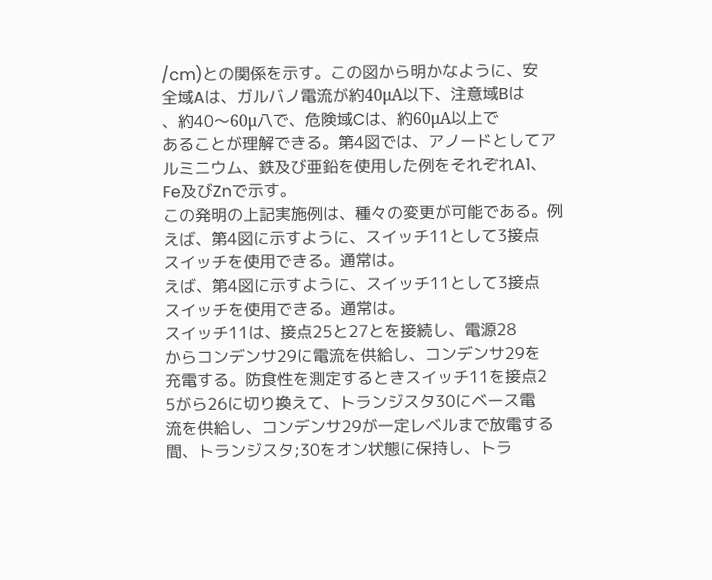/cm)との関係を示す。この図から明かなように、安
全域Aは、ガルバノ電流が約40μA以下、注意域Bは
、約40〜60μ八で、危険域Cは、約60μA以上で
あることが理解できる。第4図では、アノードとしてア
ルミニウム、鉄及び亜鉛を使用した例をそれぞれA1、
Fe及びZnで示す。
この発明の上記実施例は、種々の変更が可能である。例
えば、第4図に示すように、スイッチ11として3接点
スイッチを使用できる。通常は。
えば、第4図に示すように、スイッチ11として3接点
スイッチを使用できる。通常は。
スイッチ11は、接点25と27とを接続し、電源28
からコンデンサ29に電流を供給し、コンデンサ29を
充電する。防食性を測定するときスイッチ11を接点2
5がら26に切り換えて、トランジスタ30にベース電
流を供給し、コンデンサ29が一定レベルまで放電する
間、トランジスタ;30をオン状態に保持し、トラ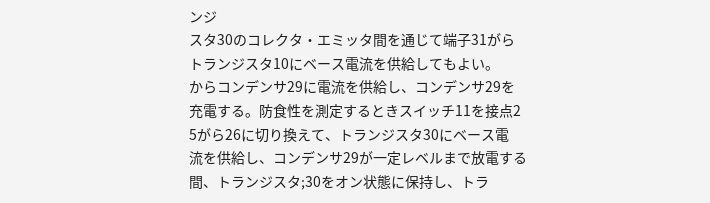ンジ
スタ30のコレクタ・エミッタ間を通じて端子31がら
トランジスタ10にベース電流を供給してもよい。
からコンデンサ29に電流を供給し、コンデンサ29を
充電する。防食性を測定するときスイッチ11を接点2
5がら26に切り換えて、トランジスタ30にベース電
流を供給し、コンデンサ29が一定レベルまで放電する
間、トランジスタ;30をオン状態に保持し、トラ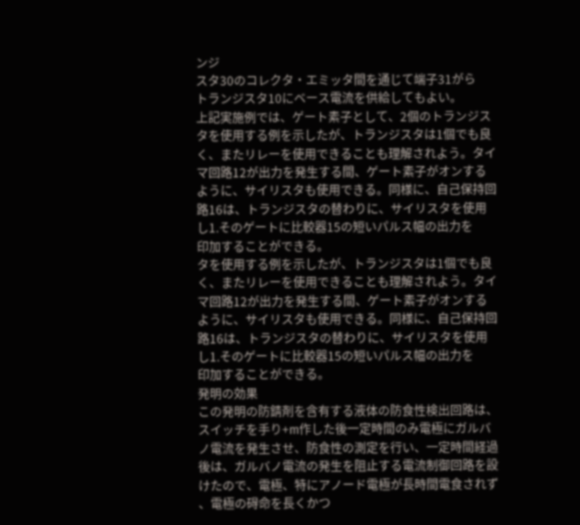ンジ
スタ30のコレクタ・エミッタ間を通じて端子31がら
トランジスタ10にベース電流を供給してもよい。
上記実施例では、ゲート素子として、2個のトランジス
タを使用する例を示したが、トランジスタは1個でも良
く、またリレーを使用できることも理解されよう。タイ
マ回路12が出力を発生する間、ゲート素子がオンする
ように、サイリスタも使用できる。同様に、自己保持回
路16は、トランジスタの替わりに、サイリスタを使用
し1.そのゲートに比較器15の短いパルス幅の出力を
印加することができる。
タを使用する例を示したが、トランジスタは1個でも良
く、またリレーを使用できることも理解されよう。タイ
マ回路12が出力を発生する間、ゲート素子がオンする
ように、サイリスタも使用できる。同様に、自己保持回
路16は、トランジスタの替わりに、サイリスタを使用
し1.そのゲートに比較器15の短いパルス幅の出力を
印加することができる。
発明の効果
この発明の防錆剤を含有する液体の防食性検出回路は、
スイッチを手り+m作した後一定時間のみ電極にガルバ
ノ電流を発生させ、防食性の測定を行い、一定時間経過
後は、ガルバノ電流の発生を阻止する電流制御回路を設
けたので、電極、特にアノード電極が長時間電食されず
、電極の碍命を長くかつ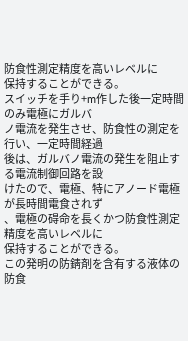防食性測定精度を高いレベルに
保持することができる。
スイッチを手り+m作した後一定時間のみ電極にガルバ
ノ電流を発生させ、防食性の測定を行い、一定時間経過
後は、ガルバノ電流の発生を阻止する電流制御回路を設
けたので、電極、特にアノード電極が長時間電食されず
、電極の碍命を長くかつ防食性測定精度を高いレベルに
保持することができる。
この発明の防錆剤を含有する液体の防食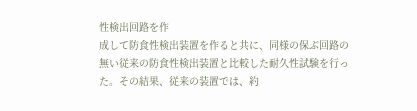性検出回路を作
成して防食性検出装置を作ると共に、同様の保ぶ回路の
無い従来の防食性検出装置と比較した耐久性試験を行っ
た。その結果、従来の装置では、約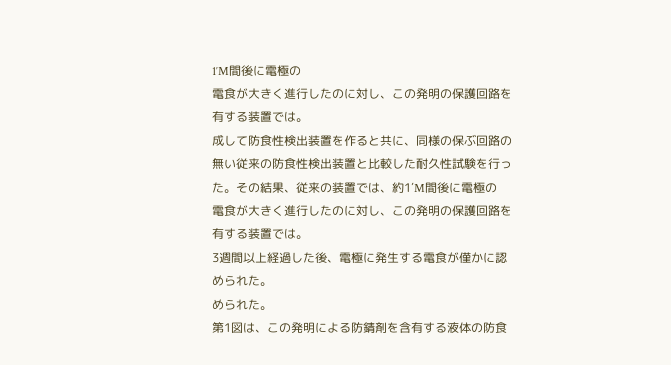1′M間後に電極の
電食が大きく進行したのに対し、この発明の保護回路を
有する装置では。
成して防食性検出装置を作ると共に、同様の保ぶ回路の
無い従来の防食性検出装置と比較した耐久性試験を行っ
た。その結果、従来の装置では、約1′M間後に電極の
電食が大きく進行したのに対し、この発明の保護回路を
有する装置では。
3週間以上経過した後、電極に発生する電食が僅かに認
められた。
められた。
第1図は、この発明による防錆剤を含有する液体の防食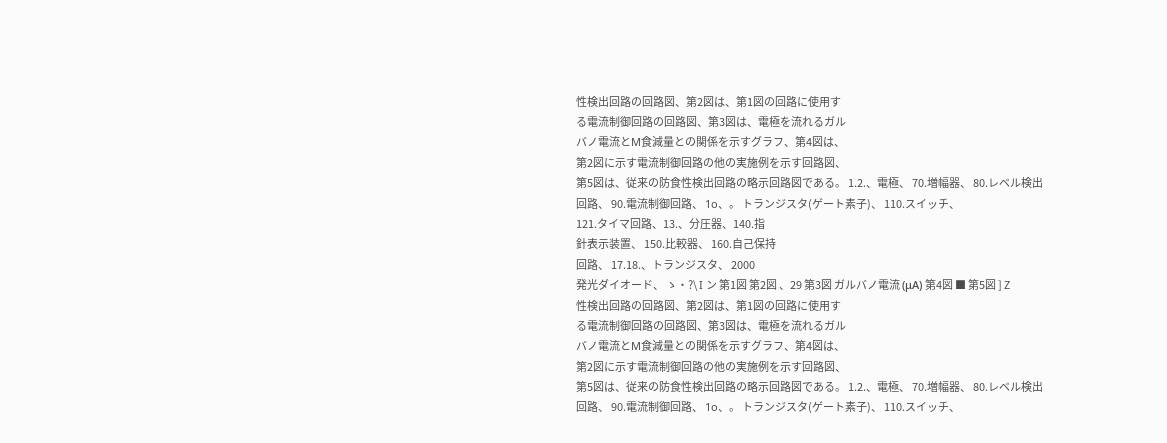性検出回路の回路図、第2図は、第1図の回路に使用す
る電流制御回路の回路図、第3図は、電極を流れるガル
バノ電流とM食減量との関係を示すグラフ、第4図は、
第2図に示す電流制御回路の他の実施例を示す回路図、
第5図は、従来の防食性検出回路の略示回路図である。 1.2.、電極、 70.増幅器、 80.レベル検出
回路、 90.電流制御回路、 1o、。 トランジスタ(ゲート素子)、 110.スイッチ、
121.タイマ回路、13.、分圧器、140.指
針表示装置、 150.比較器、 160.自己保持
回路、 17.18.、トランジスタ、 2000
発光ダイオード、 ゝ・?\ I ン 第1図 第2図 、29 第3図 ガルバノ電流 (μA) 第4図 ■ 第5図 ] Z
性検出回路の回路図、第2図は、第1図の回路に使用す
る電流制御回路の回路図、第3図は、電極を流れるガル
バノ電流とM食減量との関係を示すグラフ、第4図は、
第2図に示す電流制御回路の他の実施例を示す回路図、
第5図は、従来の防食性検出回路の略示回路図である。 1.2.、電極、 70.増幅器、 80.レベル検出
回路、 90.電流制御回路、 1o、。 トランジスタ(ゲート素子)、 110.スイッチ、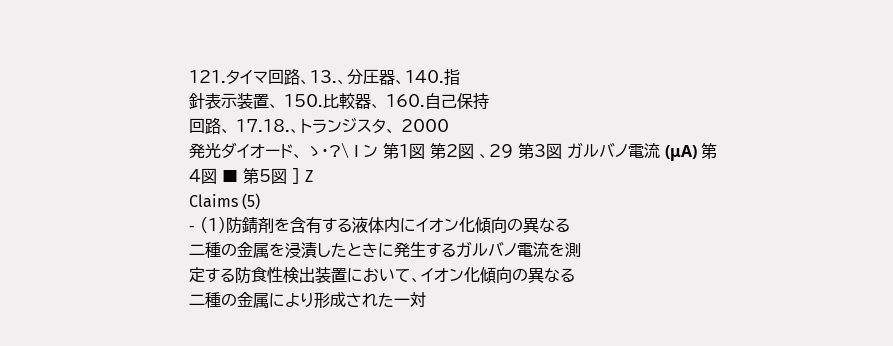121.タイマ回路、13.、分圧器、140.指
針表示装置、 150.比較器、 160.自己保持
回路、 17.18.、トランジスタ、 2000
発光ダイオード、 ゝ・?\ I ン 第1図 第2図 、29 第3図 ガルバノ電流 (μA) 第4図 ■ 第5図 ] Z
Claims (5)
- (1)防錆剤を含有する液体内にイオン化傾向の異なる
二種の金属を浸漬したときに発生するガルバノ電流を測
定する防食性検出装置において、イオン化傾向の異なる
二種の金属により形成された一対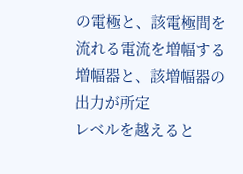の電極と、該電極間を
流れる電流を増幅する増幅器と、該増幅器の出力が所定
レベルを越えると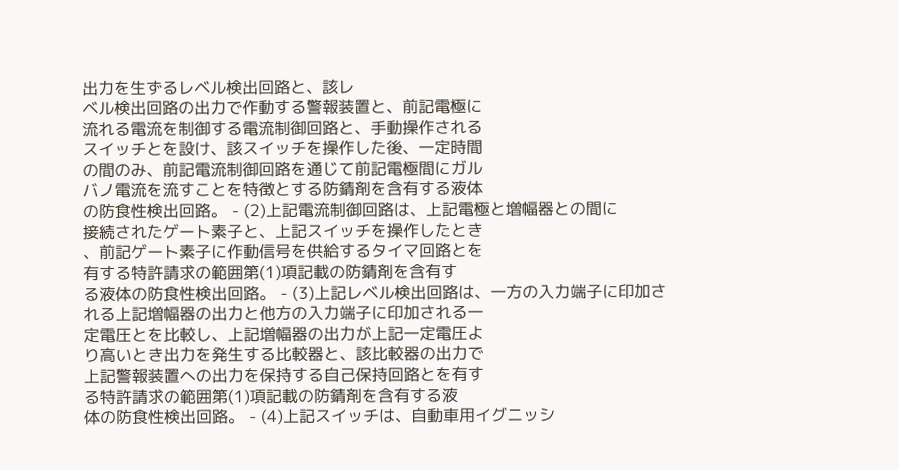出力を生ずるレベル検出回路と、該レ
ベル検出回路の出力で作動する警報装置と、前記電極に
流れる電流を制御する電流制御回路と、手動操作される
スイッチとを設け、該スイッチを操作した後、一定時間
の間のみ、前記電流制御回路を通じて前記電極間にガル
バノ電流を流すことを特徴とする防錆剤を含有する液体
の防食性検出回路。 - (2)上記電流制御回路は、上記電極と増幅器との間に
接続されたゲート素子と、上記スイッチを操作したとき
、前記ゲート素子に作動信号を供給するタイマ回路とを
有する特許請求の範囲第(1)項記載の防錆剤を含有す
る液体の防食性検出回路。 - (3)上記レベル検出回路は、一方の入力端子に印加さ
れる上記増幅器の出力と他方の入力端子に印加される一
定電圧とを比較し、上記増幅器の出力が上記一定電圧よ
り高いとき出力を発生する比較器と、該比較器の出力で
上記警報装置への出力を保持する自己保持回路とを有す
る特許請求の範囲第(1)項記載の防錆剤を含有する液
体の防食性検出回路。 - (4)上記スイッチは、自動車用イグニッシ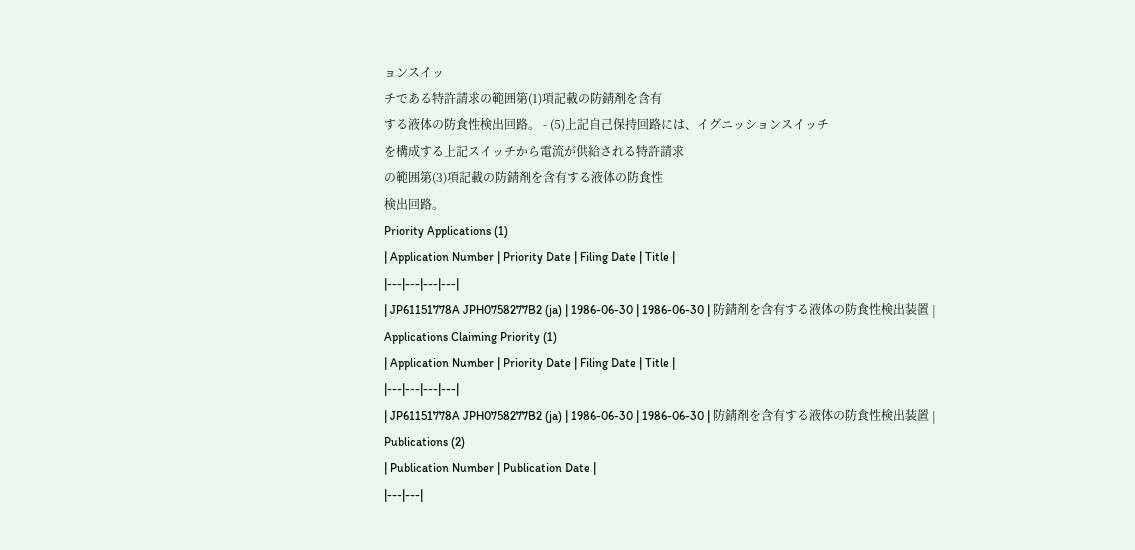ョンスイッ
チである特許請求の範囲第(1)項記載の防錆剤を含有
する液体の防食性検出回路。 - (5)上記自己保持回路には、イグニッションスイッチ
を構成する上記スイッチから電流が供給される特許請求
の範囲第(3)項記載の防錆剤を含有する液体の防食性
検出回路。
Priority Applications (1)
| Application Number | Priority Date | Filing Date | Title |
|---|---|---|---|
| JP61151778A JPH0758277B2 (ja) | 1986-06-30 | 1986-06-30 | 防錆剤を含有する液体の防食性検出装置 |
Applications Claiming Priority (1)
| Application Number | Priority Date | Filing Date | Title |
|---|---|---|---|
| JP61151778A JPH0758277B2 (ja) | 1986-06-30 | 1986-06-30 | 防錆剤を含有する液体の防食性検出装置 |
Publications (2)
| Publication Number | Publication Date |
|---|---|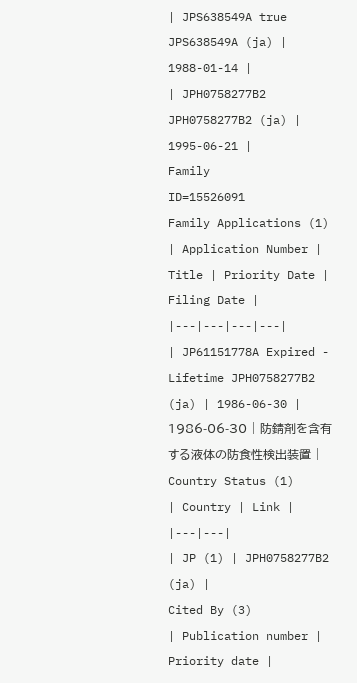| JPS638549A true JPS638549A (ja) | 1988-01-14 |
| JPH0758277B2 JPH0758277B2 (ja) | 1995-06-21 |
Family
ID=15526091
Family Applications (1)
| Application Number | Title | Priority Date | Filing Date |
|---|---|---|---|
| JP61151778A Expired - Lifetime JPH0758277B2 (ja) | 1986-06-30 | 1986-06-30 | 防錆剤を含有する液体の防食性検出装置 |
Country Status (1)
| Country | Link |
|---|---|
| JP (1) | JPH0758277B2 (ja) |
Cited By (3)
| Publication number | Priority date |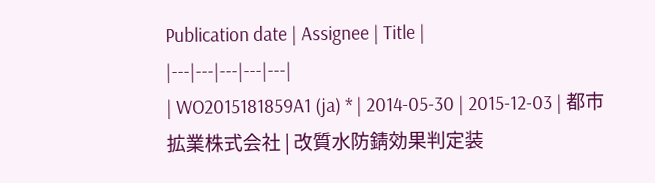Publication date | Assignee | Title |
|---|---|---|---|---|
| WO2015181859A1 (ja) * | 2014-05-30 | 2015-12-03 | 都市拡業株式会社 | 改質水防錆効果判定装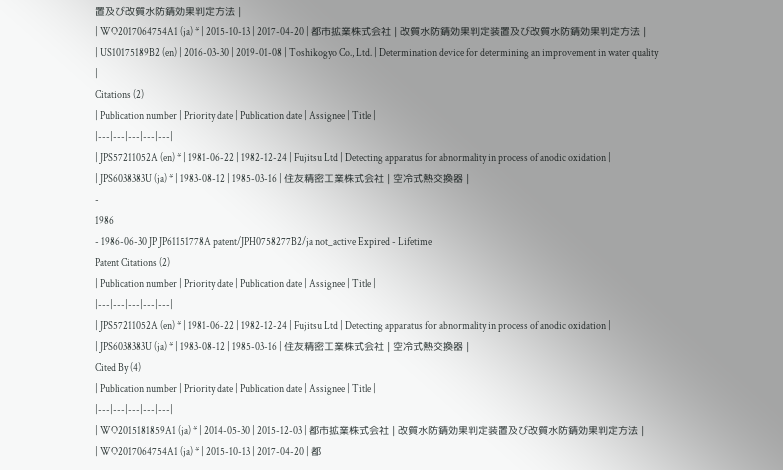置及び改質水防錆効果判定方法 |
| WO2017064754A1 (ja) * | 2015-10-13 | 2017-04-20 | 都市拡業株式会社 | 改質水防錆効果判定装置及び改質水防錆効果判定方法 |
| US10175189B2 (en) | 2016-03-30 | 2019-01-08 | Toshikogyo Co., Ltd. | Determination device for determining an improvement in water quality |
Citations (2)
| Publication number | Priority date | Publication date | Assignee | Title |
|---|---|---|---|---|
| JPS57211052A (en) * | 1981-06-22 | 1982-12-24 | Fujitsu Ltd | Detecting apparatus for abnormality in process of anodic oxidation |
| JPS6038383U (ja) * | 1983-08-12 | 1985-03-16 | 住友精密工業株式会社 | 空冷式熱交換器 |
-
1986
- 1986-06-30 JP JP61151778A patent/JPH0758277B2/ja not_active Expired - Lifetime
Patent Citations (2)
| Publication number | Priority date | Publication date | Assignee | Title |
|---|---|---|---|---|
| JPS57211052A (en) * | 1981-06-22 | 1982-12-24 | Fujitsu Ltd | Detecting apparatus for abnormality in process of anodic oxidation |
| JPS6038383U (ja) * | 1983-08-12 | 1985-03-16 | 住友精密工業株式会社 | 空冷式熱交換器 |
Cited By (4)
| Publication number | Priority date | Publication date | Assignee | Title |
|---|---|---|---|---|
| WO2015181859A1 (ja) * | 2014-05-30 | 2015-12-03 | 都市拡業株式会社 | 改質水防錆効果判定装置及び改質水防錆効果判定方法 |
| WO2017064754A1 (ja) * | 2015-10-13 | 2017-04-20 | 都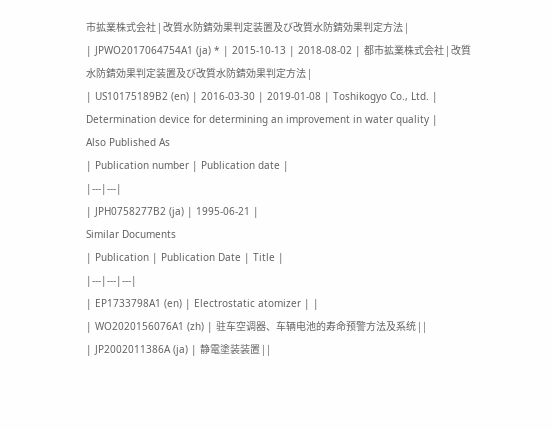市拡業株式会社 | 改質水防錆効果判定装置及び改質水防錆効果判定方法 |
| JPWO2017064754A1 (ja) * | 2015-10-13 | 2018-08-02 | 都市拡業株式会社 | 改質水防錆効果判定装置及び改質水防錆効果判定方法 |
| US10175189B2 (en) | 2016-03-30 | 2019-01-08 | Toshikogyo Co., Ltd. | Determination device for determining an improvement in water quality |
Also Published As
| Publication number | Publication date |
|---|---|
| JPH0758277B2 (ja) | 1995-06-21 |
Similar Documents
| Publication | Publication Date | Title |
|---|---|---|
| EP1733798A1 (en) | Electrostatic atomizer | |
| WO2020156076A1 (zh) | 驻车空调器、车辆电池的寿命预警方法及系统 | |
| JP2002011386A (ja) | 静電塗装装置 | |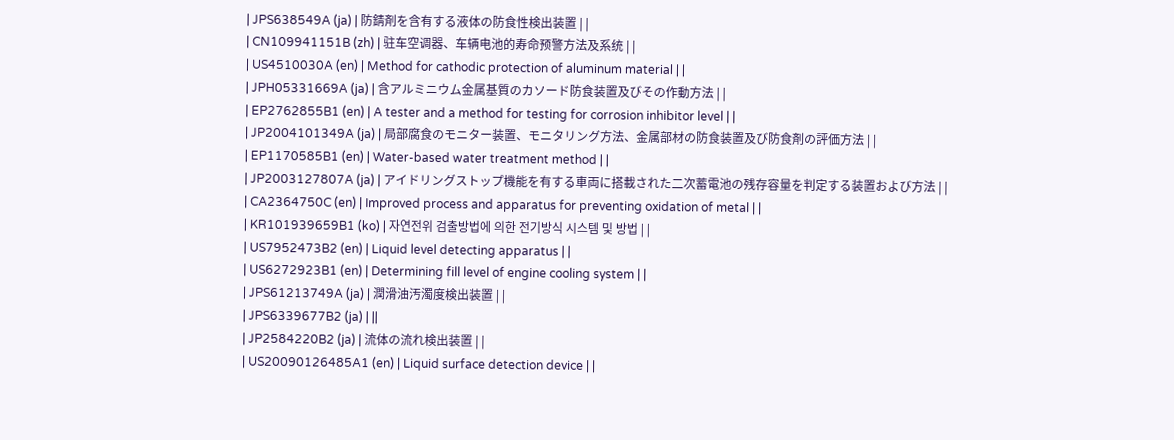| JPS638549A (ja) | 防錆剤を含有する液体の防食性検出装置 | |
| CN109941151B (zh) | 驻车空调器、车辆电池的寿命预警方法及系统 | |
| US4510030A (en) | Method for cathodic protection of aluminum material | |
| JPH05331669A (ja) | 含アルミニウム金属基質のカソード防食装置及びその作動方法 | |
| EP2762855B1 (en) | A tester and a method for testing for corrosion inhibitor level | |
| JP2004101349A (ja) | 局部腐食のモニター装置、モニタリング方法、金属部材の防食装置及び防食剤の評価方法 | |
| EP1170585B1 (en) | Water-based water treatment method | |
| JP2003127807A (ja) | アイドリングストップ機能を有する車両に搭載された二次蓄電池の残存容量を判定する装置および方法 | |
| CA2364750C (en) | Improved process and apparatus for preventing oxidation of metal | |
| KR101939659B1 (ko) | 자연전위 검출방법에 의한 전기방식 시스템 및 방법 | |
| US7952473B2 (en) | Liquid level detecting apparatus | |
| US6272923B1 (en) | Determining fill level of engine cooling system | |
| JPS61213749A (ja) | 潤滑油汚濁度検出装置 | |
| JPS6339677B2 (ja) | ||
| JP2584220B2 (ja) | 流体の流れ検出装置 | |
| US20090126485A1 (en) | Liquid surface detection device | |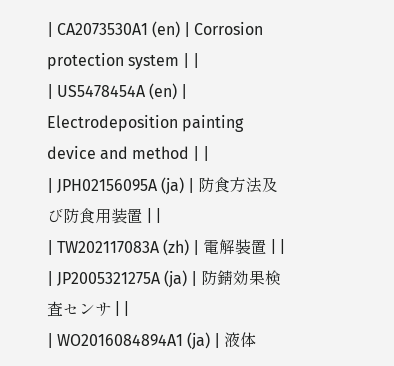| CA2073530A1 (en) | Corrosion protection system | |
| US5478454A (en) | Electrodeposition painting device and method | |
| JPH02156095A (ja) | 防食方法及び防食用装置 | |
| TW202117083A (zh) | 電解裝置 | |
| JP2005321275A (ja) | 防錆効果検査センサ | |
| WO2016084894A1 (ja) | 液体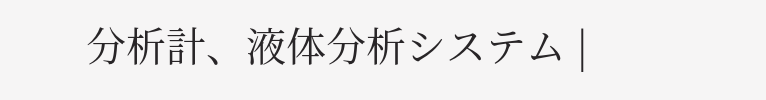分析計、液体分析システム |